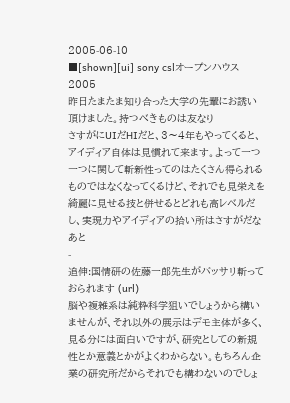2005-06-10
■[shown][ui] sony cslオープンハウス2005
昨日たまたま知り合った大学の先輩にお誘い頂けました。持つべきものは友なり
さすがにUIだHIだと、3〜4年もやってくると、アイディア自体は見慣れて来ます。よって一つ一つに関して斬新性ってのはたくさん得られるものではなくなってくるけど、それでも見栄えを綺麗に見せる技と併せるとどれも高レベルだし、実現力やアイディアの拾い所はさすがだなあと
-
追伸:国情研の佐藤一郎先生がバッサリ斬っておられます (url)
脳や複雑系は純粋科学狙いでしょうから構いませんが、それ以外の展示はデモ主体が多く、見る分には面白いですが、研究としての新規性とか意義とかがよくわからない。もちろん企業の研究所だからそれでも構わないのでしょ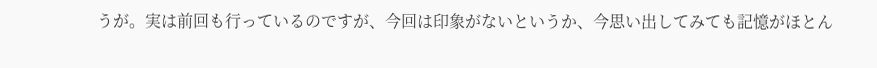うが。実は前回も行っているのですが、今回は印象がないというか、今思い出してみても記憶がほとん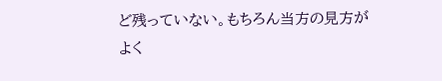ど残っていない。もちろん当方の見方がよく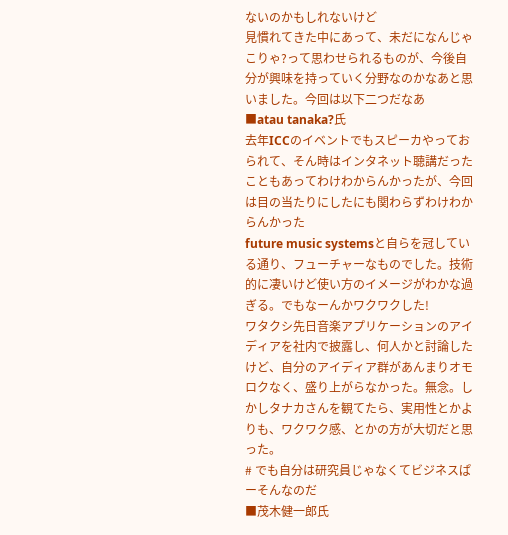ないのかもしれないけど
見慣れてきた中にあって、未だになんじゃこりゃ?って思わせられるものが、今後自分が興味を持っていく分野なのかなあと思いました。今回は以下二つだなあ
■atau tanaka?氏
去年ICCのイベントでもスピーカやっておられて、そん時はインタネット聴講だったこともあってわけわからんかったが、今回は目の当たりにしたにも関わらずわけわからんかった
future music systemsと自らを冠している通り、フューチャーなものでした。技術的に凄いけど使い方のイメージがわかな過ぎる。でもなーんかワクワクした!
ワタクシ先日音楽アプリケーションのアイディアを社内で披露し、何人かと討論したけど、自分のアイディア群があんまりオモロクなく、盛り上がらなかった。無念。しかしタナカさんを観てたら、実用性とかよりも、ワクワク感、とかの方が大切だと思った。
# でも自分は研究員じゃなくてビジネスぱーそんなのだ
■茂木健一郎氏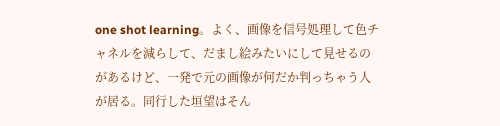one shot learning。よく、画像を信号処理して色チャネルを減らして、だまし絵みたいにして見せるのがあるけど、一発で元の画像が何だか判っちゃう人が居る。同行した垣望はそん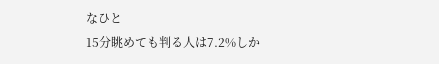なひと
15分眺めても判る人は7.2%しか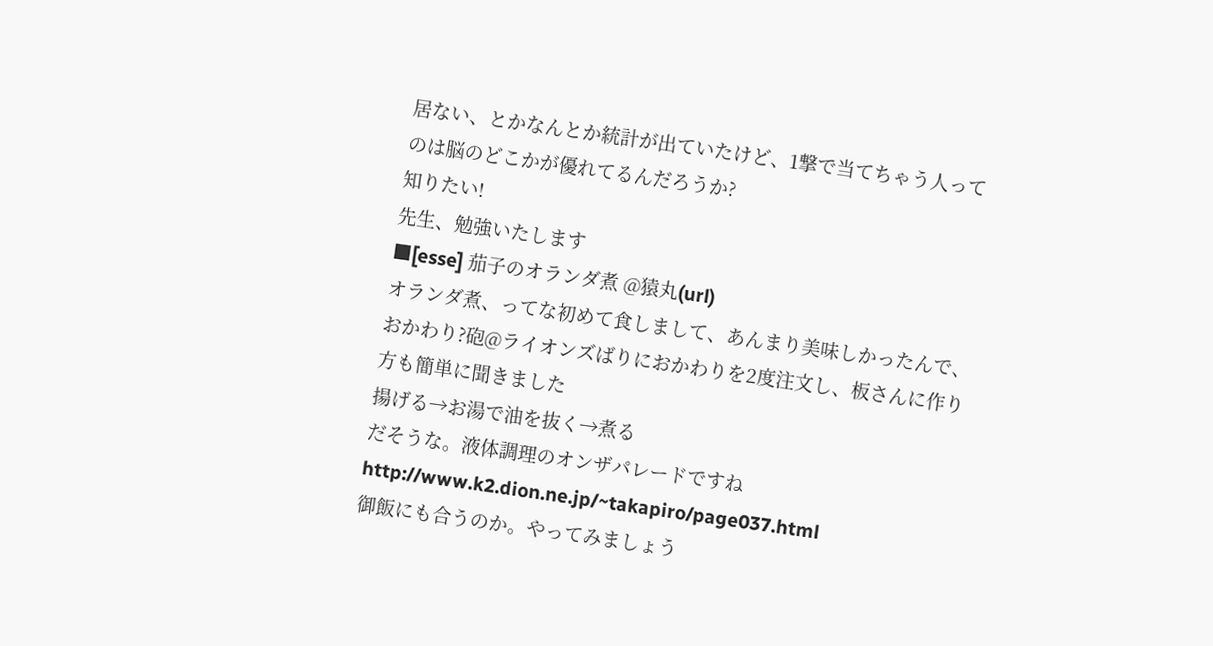居ない、とかなんとか統計が出ていたけど、1撃で当てちゃう人ってのは脳のどこかが優れてるんだろうか?
知りたい!
先生、勉強いたします
■[esse] 茄子のオランダ煮 @猿丸(url)
オランダ煮、ってな初めて食しまして、あんまり美味しかったんで、おかわり?砲@ライオンズばりにおかわりを2度注文し、板さんに作り方も簡単に聞きました
揚げる→お湯で油を抜く→煮る
だそうな。液体調理のオンザパレードですね
http://www.k2.dion.ne.jp/~takapiro/page037.html
御飯にも合うのか。やってみましょう